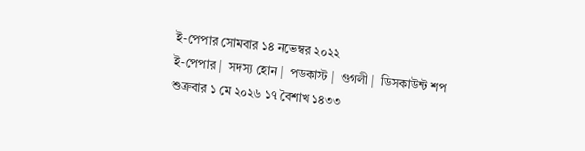ই-পেপার সোমবার ১৪ নভেম্বর ২০২২
ই-পেপার |  সদস্য হোন |  পডকাস্ট |  গুগলী |  ডিসকাউন্ট শপ
শুক্রবার ১ মে ২০২৬ ১৭ বৈশাখ ১৪৩৩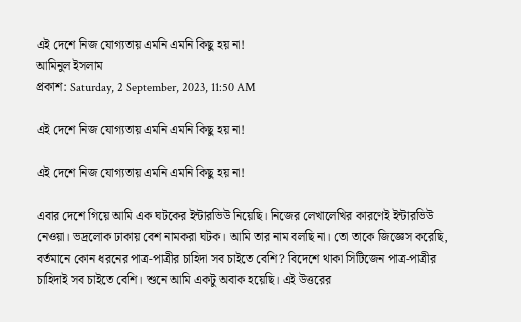এই দেশে নিজ যোগ্যতায় এমনি এমনি কিছু হয় না!
আমিনুল ইসলাম
প্রকাশ: Saturday, 2 September, 2023, 11:50 AM

এই দেশে নিজ যোগ্যতায় এমনি এমনি কিছু হয় না!

এই দেশে নিজ যোগ্যতায় এমনি এমনি কিছু হয় না!

এবার দেশে গিয়ে আমি এক ঘটকের ইন্টারভিউ নিয়েছি। নিজের লেখালেখির কারণেই ইন্টারভিউ নেওয়া। ভদ্রলোক ঢাকায় বেশ নামকরা ঘটক। আমি তার নাম বলছি না। তো তাকে জিজ্ঞেস করেছি, বর্তমানে কোন ধরনের পাত্র-পাত্রীর চাহিদা সব চাইতে বেশি? বিদেশে থাকা সিটিজেন পাত্র-পাত্রীর চাহিদাই সব চাইতে বেশি। শুনে আমি একটু অবাক হয়েছি। এই উত্তরের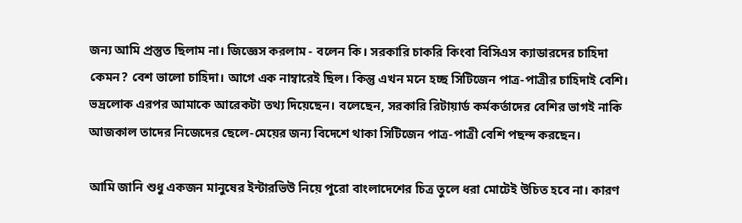জন্য আমি প্রস্তুত ছিলাম না। জিজ্ঞেস করলাম - বলেন কি। সরকারি চাকরি কিংবা বিসিএস ক্যাডারদের চাহিদা কেমন? বেশ ভালো চাহিদা। আগে এক নাম্বারেই ছিল। কিন্তু এখন মনে হচ্ছ সিটিজেন পাত্র-পাত্রীর চাহিদাই বেশি। ভদ্রলোক এরপর আমাকে আরেকটা তথ্য দিয়েছেন। বলেছেন, সরকারি রিটায়ার্ড কর্মকর্তাদের বেশির ভাগই নাকি আজকাল তাদের নিজেদের ছেলে-মেয়ের জন্য বিদেশে থাকা সিটিজেন পাত্র-পাত্রী বেশি পছন্দ করছেন।

আমি জানি শুধু একজন মানুষের ইন্টারভিউ নিয়ে পুরো বাংলাদেশের চিত্র তুলে ধরা মোটেই উচিত হবে না। কারণ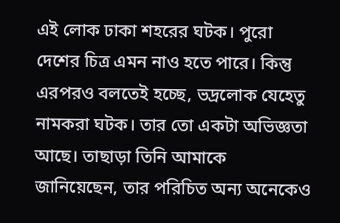এই লোক ঢাকা শহরের ঘটক। পুরো দেশের চিত্র এমন নাও হতে পারে। কিন্তু এরপরও বলতেই হচ্ছে, ভদ্রলোক যেহেতু নামকরা ঘটক। তার তো একটা অভিজ্ঞতা আছে। তাছাড়া তিনি আমাকে জানিয়েছেন, তার পরিচিত অন্য অনেকেও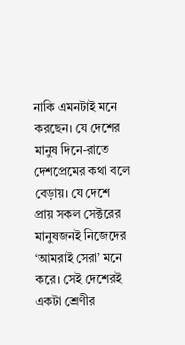নাকি এমনটাই মনে করছেন। যে দেশের মানুষ দিনে-রাতে দেশপ্রেমের কথা বলে বেড়ায়। যে দেশে প্রায় সকল সেক্টরের মানুষজনই নিজেদের ‘আমরাই সেরা’ মনে করে। সেই দেশেরই একটা শ্রেণীর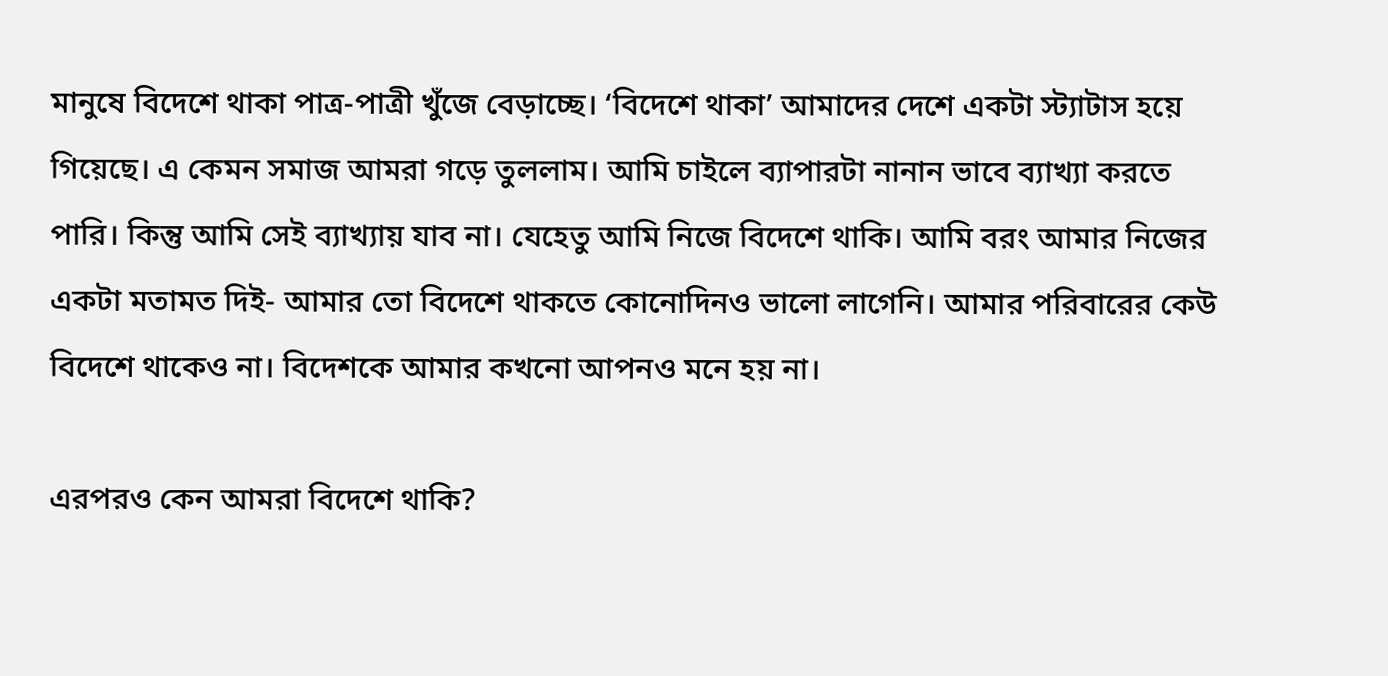মানুষে বিদেশে থাকা পাত্র-পাত্রী খুঁজে বেড়াচ্ছে। ‘বিদেশে থাকা’ আমাদের দেশে একটা স্ট্যাটাস হয়ে গিয়েছে। এ কেমন সমাজ আমরা গড়ে তুললাম। আমি চাইলে ব্যাপারটা নানান ভাবে ব্যাখ্যা করতে পারি। কিন্তু আমি সেই ব্যাখ্যায় যাব না। যেহেতু আমি নিজে বিদেশে থাকি। আমি বরং আমার নিজের একটা মতামত দিই- আমার তো বিদেশে থাকতে কোনোদিনও ভালো লাগেনি। আমার পরিবারের কেউ বিদেশে থাকেও না। বিদেশকে আমার কখনো আপনও মনে হয় না।

এরপরও কেন আমরা বিদেশে থাকি?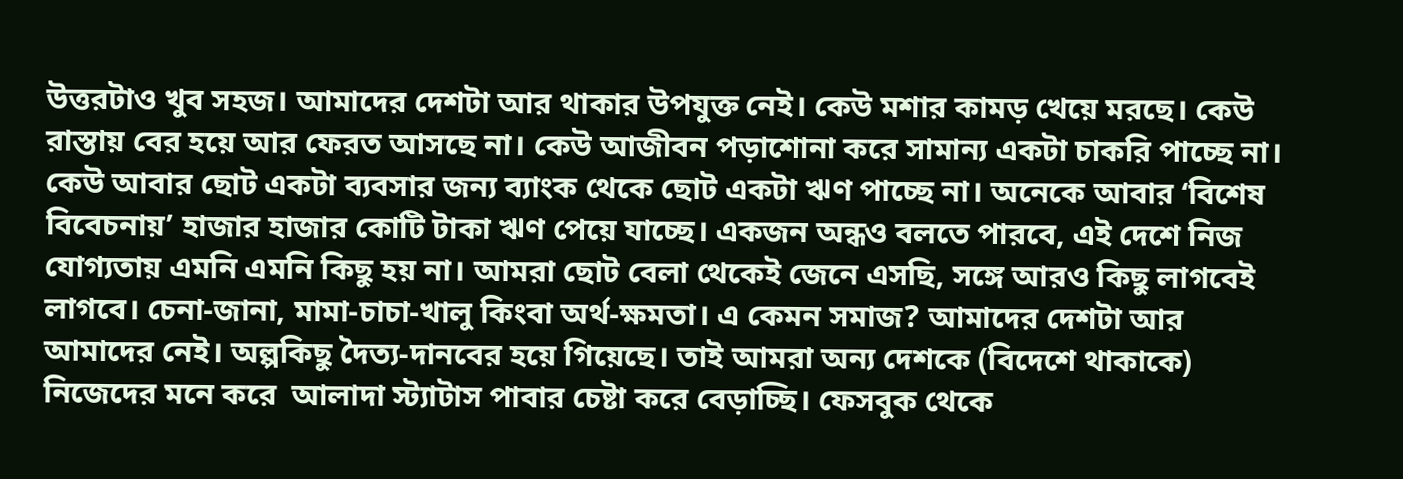উত্তরটাও খুব সহজ। আমাদের দেশটা আর থাকার উপযুক্ত নেই। কেউ মশার কামড় খেয়ে মরছে। কেউ রাস্তায় বের হয়ে আর ফেরত আসছে না। কেউ আজীবন পড়াশোনা করে সামান্য একটা চাকরি পাচ্ছে না। কেউ আবার ছোট একটা ব্যবসার জন্য ব্যাংক থেকে ছোট একটা ঋণ পাচ্ছে না। অনেকে আবার ‘বিশেষ বিবেচনায়’ হাজার হাজার কোটি টাকা ঋণ পেয়ে যাচ্ছে। একজন অন্ধও বলতে পারবে, এই দেশে নিজ যোগ্যতায় এমনি এমনি কিছু হয় না। আমরা ছোট বেলা থেকেই জেনে এসছি, সঙ্গে আরও কিছু লাগবেই লাগবে। চেনা-জানা, মামা-চাচা-খালু কিংবা অর্থ-ক্ষমতা। এ কেমন সমাজ? আমাদের দেশটা আর আমাদের নেই। অল্পকিছু দৈত্য-দানবের হয়ে গিয়েছে। তাই আমরা অন্য দেশকে (বিদেশে থাকাকে) নিজেদের মনে করে  আলাদা স্ট্যাটাস পাবার চেষ্টা করে বেড়াচ্ছি। ফেসবুক থেকে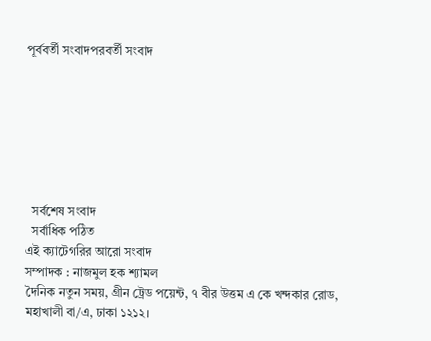পূর্ববর্তী সংবাদপরবর্তী সংবাদ







  সর্বশেষ সংবাদ
  সর্বাধিক পঠিত
এই ক্যাটেগরির আরো সংবাদ
সম্পাদক : নাজমুল হক শ্যামল
দৈনিক নতুন সময়, গ্রীন ট্রেড পয়েন্ট, ৭ বীর উত্তম এ কে খন্দকার রোড, মহাখালী বা/এ, ঢাকা ১২১২।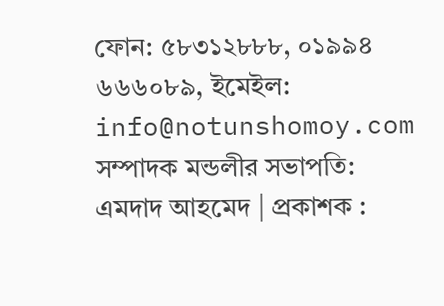ফোন: ৫৮৩১২৮৮৮, ০১৯৯৪ ৬৬৬০৮৯, ইমেইল: info@notunshomoy.com
সম্পাদক মন্ডলীর সভাপতি: এমদাদ আহমেদ | প্রকাশক :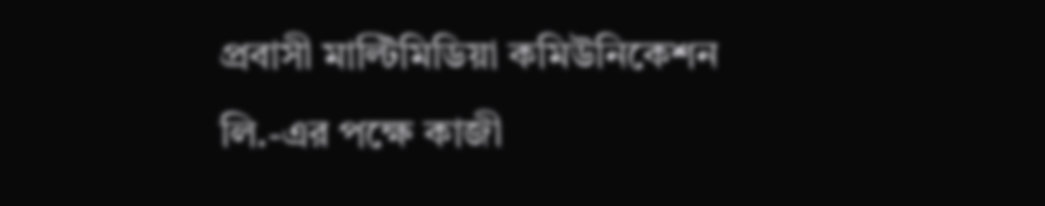প্রবাসী মাল্টিমিডিয়া কমিউনিকেশন লি.-এর পক্ষে কাজী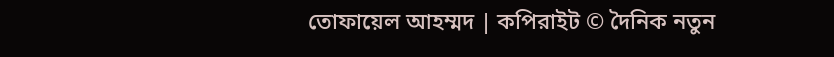তোফায়েল আহম্মদ | কপিরাইট © দৈনিক নতুন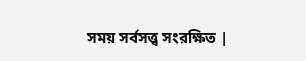সময় সর্বসত্ত্ব সংরক্ষিত |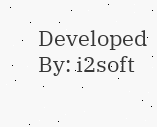Developed By: i2soft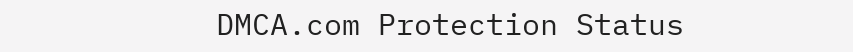DMCA.com Protection Status